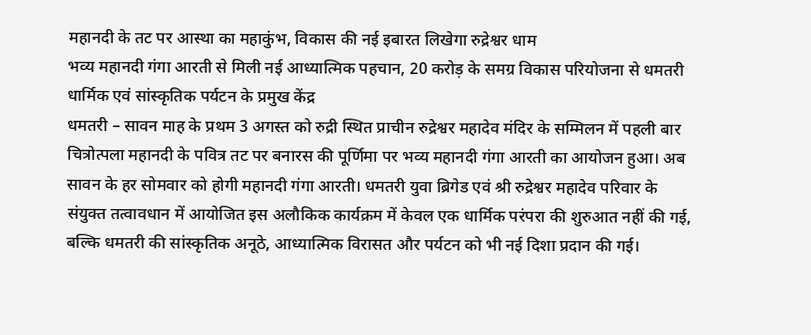महानदी के तट पर आस्था का महाकुंभ, विकास की नई इबारत लिखेगा रुद्रेश्वर धाम
भव्य महानदी गंगा आरती से मिली नई आध्यात्मिक पहचान, 20 करोड़ के समग्र विकास परियोजना से धमतरी धार्मिक एवं सांस्कृतिक पर्यटन के प्रमुख केंद्र
धमतरी – सावन माह के प्रथम 3 अगस्त को रुद्री स्थित प्राचीन रुद्रेश्वर महादेव मंदिर के सम्मिलन में पहली बार चित्रोत्पला महानदी के पवित्र तट पर बनारस की पूर्णिमा पर भव्य महानदी गंगा आरती का आयोजन हुआ। अब सावन के हर सोमवार को होगी महानदी गंगा आरती। धमतरी युवा ब्रिगेड एवं श्री रुद्रेश्वर महादेव परिवार के संयुक्त तत्वावधान में आयोजित इस अलौकिक कार्यक्रम में केवल एक धार्मिक परंपरा की शुरुआत नहीं की गई, बल्कि धमतरी की सांस्कृतिक अनूठे, आध्यात्मिक विरासत और पर्यटन को भी नई दिशा प्रदान की गई।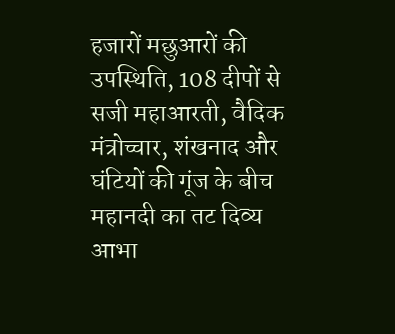हजारों मछुआरों की उपस्थिति, 108 दीपों से सजी महाआरती, वैदिक मंत्रोच्चार, शंखनाद और घंटियों की गूंज के बीच महानदी का तट दिव्य आभा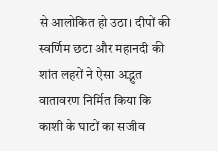से आलोकित हो उठा। दीपों की स्वर्णिम छटा और महानदी की शांत लहरों ने ऐसा अद्भुत वातावरण निर्मित किया कि काशी के घाटों का सजीव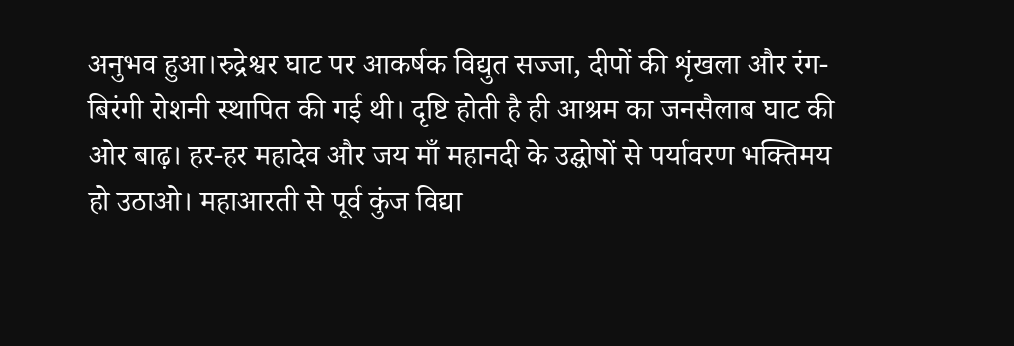अनुभव हुआ।रुद्रेश्वर घाट पर आकर्षक विद्युत सज्जा, दीपों की शृंखला और रंग-बिरंगी रोशनी स्थापित की गई थी। दृष्टि होती है ही आश्रम का जनसैलाब घाट की ओर बाढ़। हर-हर महादेव और जय माँ महानदी के उद्घोषों से पर्यावरण भक्तिमय हो उठाओ। महाआरती से पूर्व कुंज विद्या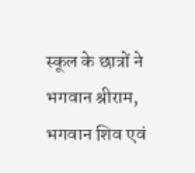स्कूल के छात्रों ने भगवान श्रीराम, भगवान शिव एवं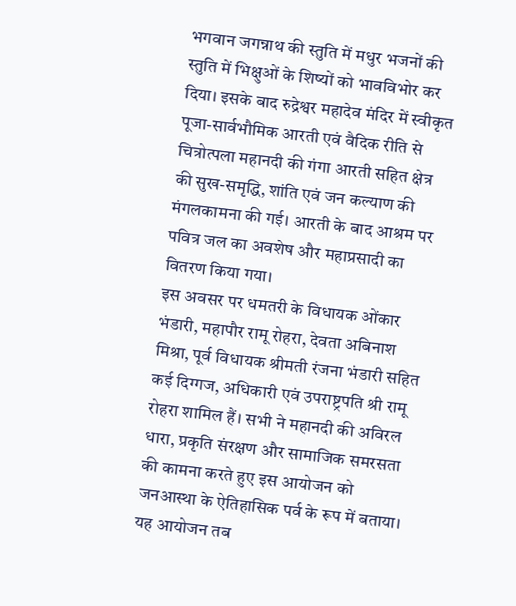भगवान जगन्नाथ की स्तुति में मधुर भजनों की स्तुति में भिक्षुओं के शिष्यों को भावविभोर कर दिया। इसके बाद रुद्रेश्वर महादेव मंदिर में स्वीकृत पूजा-सार्वभौमिक आरती एवं वैदिक रीति से चित्रोत्पला महानदी की गंगा आरती सहित क्षेत्र की सुख-समृद्धि, शांति एवं जन कल्याण की मंगलकामना की गई। आरती के बाद आश्रम पर पवित्र जल का अवशेष और महाप्रसादी का वितरण किया गया।
इस अवसर पर धमतरी के विधायक ओंकार भंडारी, महापौर रामू रोहरा, देवता अबिनाश मिश्रा, पूर्व विधायक श्रीमती रंजना भंडारी सहित कई दिग्गज, अधिकारी एवं उपराष्ट्रपति श्री रामू रोहरा शामिल हैं। सभी ने महानदी की अविरल धारा, प्रकृति संरक्षण और सामाजिक समरसता की कामना करते हुए इस आयोजन को जनआस्था के ऐतिहासिक पर्व के रूप में बताया।
यह आयोजन तब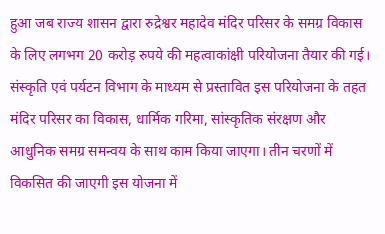हुआ जब राज्य शासन द्वारा रुद्रेश्वर महादेव मंदिर परिसर के समग्र विकास के लिए लगभग 20 करोड़ रुपये की महत्वाकांक्षी परियोजना तैयार की गई। संस्कृति एवं पर्यटन विभाग के माध्यम से प्रस्तावित इस परियोजना के तहत मंदिर परिसर का विकास, धार्मिक गरिमा, सांस्कृतिक संरक्षण और आधुनिक समग्र समन्वय के साथ काम किया जाएगा। तीन चरणों में विकसित की जाएगी इस योजना में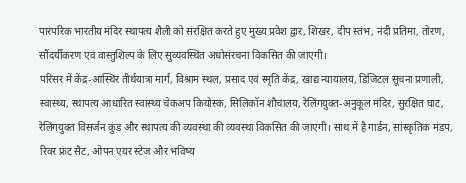पारंपरिक भारतीय मंदिर स्थापत्य शैली को संरक्षित करते हुए मुख्य प्रवेश द्वार, शिखर, दीप स्तंभ, नंदी प्रतिमा, तोरण, सौंदर्यीकरण एवं वास्तुशिल्प के लिए सुव्यवस्थित अधोसंरचना विकसित की जाएगी।
परिसर में केंद्र-आस्थिर तीर्थयात्रा मार्ग, विश्राम स्थल, प्रसाद एवं स्मृति केंद्र, खाद्य न्यायालय, डिजिटल सूचना प्रणाली, स्वास्थ्य, स्थापत्य आधारित स्वास्थ्य चेकअप कियोस्क, सिलिकॉन शौचालय, रेलिंगयुक्त-अनुकूल मंदिर, सुरक्षित घाट, रेलिंगयुक्त विसर्जन कुंड और स्थापत्य की व्यवस्था की व्यवस्था विकसित की जाएगी। साथ में है गार्डन, सांस्कृतिक मंडप, रिवर फ्रंट सैट, ओपन एयर स्टेज और भविष्य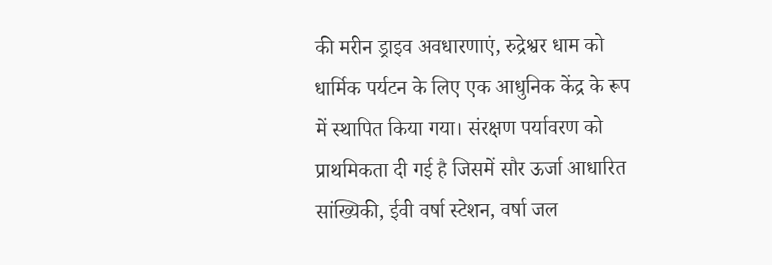की मरीन ड्राइव अवधारणाएं, रुद्रेश्वर धाम को धार्मिक पर्यटन के लिए एक आधुनिक केंद्र के रूप में स्थापित किया गया। संरक्षण पर्यावरण को प्राथमिकता दी गई है जिसमें सौर ऊर्जा आधारित सांख्यिकी, ईवी वर्षा स्टेशन, वर्षा जल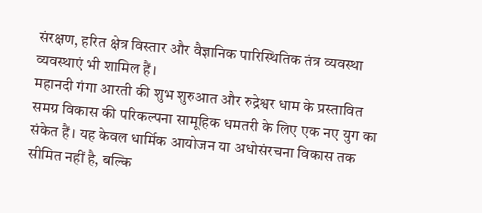संरक्षण, हरित क्षेत्र विस्तार और वैज्ञानिक पारिस्थितिक तंत्र व्यवस्था व्यवस्थाएं भी शामिल हैं।
महानदी गंगा आरती की शुभ शुरुआत और रुद्रेश्वर धाम के प्रस्तावित समग्र विकास की परिकल्पना सामूहिक धमतरी के लिए एक नए युग का संकेत हैं। यह केवल धार्मिक आयोजन या अधोसंरचना विकास तक सीमित नहीं है, बल्कि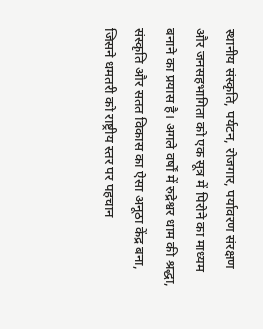स्थानीय संस्कृति, पर्यटन, रोजगार, पर्यावरण संरक्षण और जनसहभागिता को एक सूत्र में पिरोने का माध्यम बनाने का प्रयास है। अगले वर्षों में रुद्रेश्वर धाम की श्रद्धा, संस्कृति और सतत विकास का ऐसा अनूठा केंद्र बना, जिसने धमतरी को राष्ट्रीय स्तर पर पहचान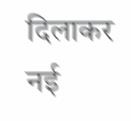दिलाकर नई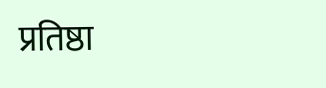प्रतिष्ठा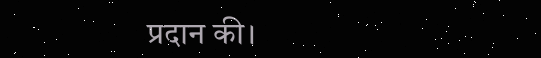प्रदान की।